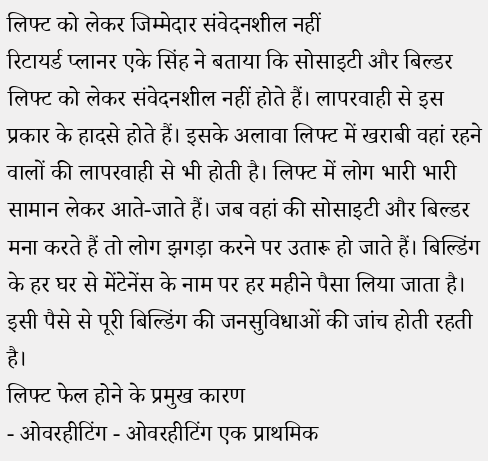लिफ्ट को लेकर जिम्मेदार संवेदनशील नहीं
रिटायर्ड प्लानर एके सिंह ने बताया कि सोसाइटी और बिल्डर लिफ्ट को लेकर संवेदनशील नहीं होते हैं। लापरवाही से इस प्रकार के हादसे होते हैं। इसके अलावा लिफ्ट में खराबी वहां रहने वालों की लापरवाही से भी होती है। लिफ्ट में लोग भारी भारी सामान लेकर आते-जाते हैं। जब वहां की सोसाइटी और बिल्डर मना करते हैं तो लोग झगड़ा करने पर उतारू हो जाते हैं। बिल्डिंग के हर घर से मेंटेनेंस के नाम पर हर महीने पैसा लिया जाता है। इसी पैसे से पूरी बिल्डिंग की जनसुविधाओं की जांच होती रहती है।
लिफ्ट फेल होने के प्रमुख कारण
- ओवरहीटिंग - ओवरहीटिंग एक प्राथमिक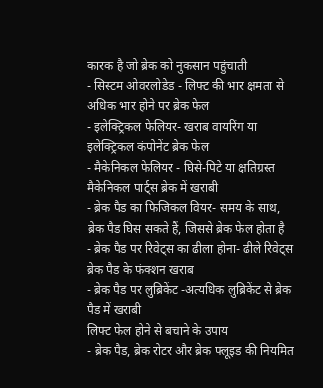कारक है जो ब्रेक को नुकसान पहुंचाती
- सिस्टम ओवरलोडेड - लिफ्ट की भार क्षमता से अधिक भार होने पर ब्रेक फेल
- इलेक्ट्रिकल फेलियर- खराब वायरिंग या इलेक्ट्रिकल कंपोनेंट ब्रेक फेल
- मैकेनिकल फेलियर - घिसे-पिटे या क्षतिग्रस्त मैकेनिकल पार्ट्स ब्रेक में खराबी
- ब्रेक पैड का फिजिकल वियर- समय के साथ, ब्रेक पैड घिस सकते हैं, जिससे ब्रेक फेल होता है
- ब्रेक पैड पर रिवेट्स का ढीला होना- ढीले रिवेट्स ब्रेक पैड के फंक्शन खराब
- ब्रेक पैड पर लुब्रिकेंट -अत्यधिक लुब्रिकेंट से ब्रेक पैड में खराबी
लिफ्ट फेल होने से बचाने के उपाय
- ब्रेक पैड, ब्रेक रोटर और ब्रेक फ्लूइड की नियमित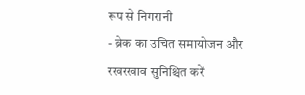रूप से निगरानी
- ब्रेक का उचित समायोजन और रखरखाव सुनिश्चित करें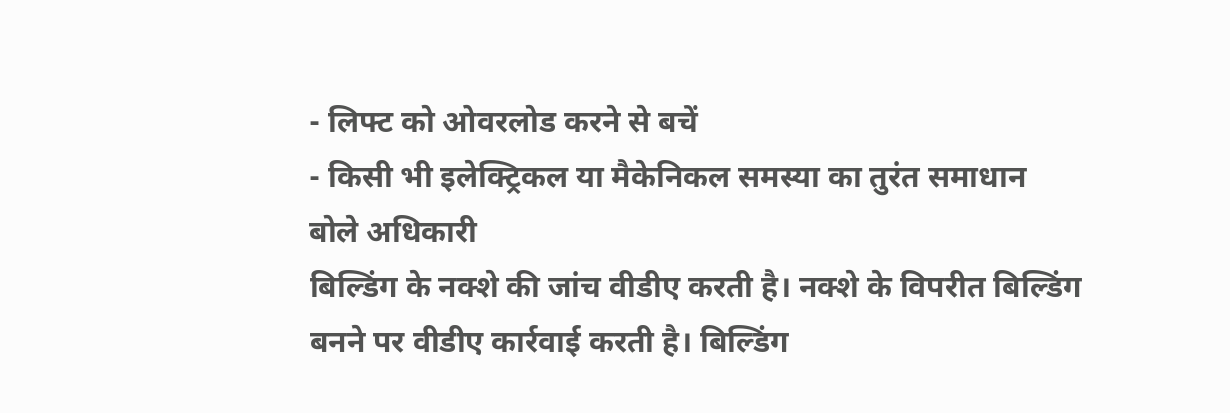- लिफ्ट को ओवरलोड करने से बचें
- किसी भी इलेक्ट्रिकल या मैकेनिकल समस्या का तुरंत समाधान
बोले अधिकारी
बिल्डिंग के नक्शे की जांच वीडीए करती है। नक्शे के विपरीत बिल्डिंग बनने पर वीडीए कार्रवाई करती है। बिल्डिंग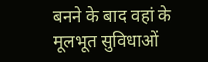बनने के बाद वहां के मूलभूत सुविधाओं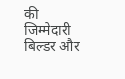की जिम्मेदारी बिल्डर और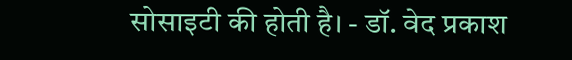सोसाइटी की होती है। - डॉ. वेद प्रकाश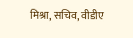मिश्रा, सचिव, वीडीए